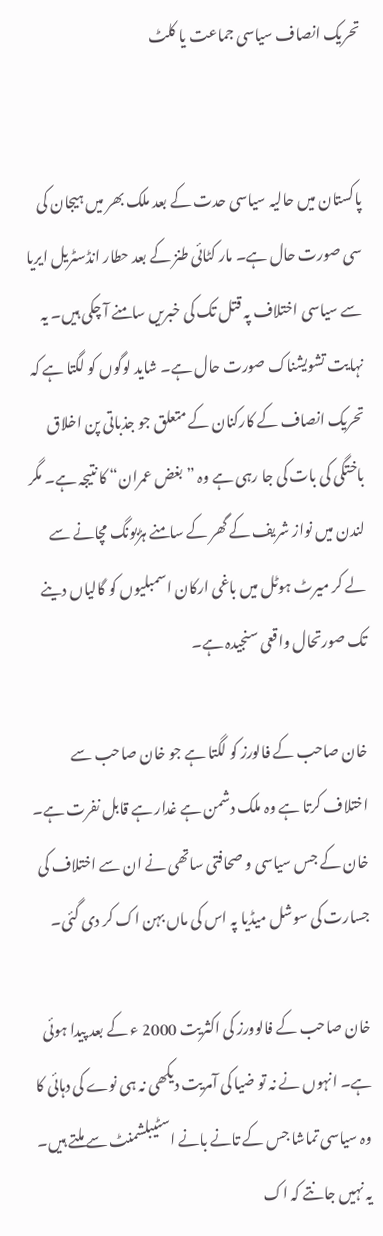تحریک انصاف سیاسی جماعت یا کلٹ


پاکستان میں حالیہ سیاسی حدت کے بعد ملک بھر میں ہیجان کی سی صورت حال ہے۔ مار کٹائی طنز کے بعد حطار انڈسٹریل ایریا سے سیاسی اختلاف پہ قتل تک کی خبریں سامنے آ چکی ہیں۔ یہ نہایت تشویشناک صورت حال ہے۔ شاید لوگوں کو لگتا ہے کہ تحریک انصاف کے کارکنان کے متعلق جو جذباتی پن اخلاق باختگی کی بات کی جا رہی ہے وہ ”بغض عمران“ کا نتیجہ ہے۔ مگر لندن میں نواز شریف کے گھر کے سامنے ہڑبونگ مچانے سے لے کر میرٹ ہوٹل میں باغی ارکان اسمبلیوں کو گالیاں دینے تک صورتحال واقعی سنجیدہ ہے۔

خان صاحب کے فالورز کو لگتا ہے جو خان صاحب سے اختلاف کرتا ہے وہ ملک دشمن ہے غدار ہے قابل نفرت ہے۔ خان کے جس سیاسی و صحافتی ساتھی نے ان سے اختلاف کی جسارت کی سوشل میڈیا پہ اس کی ماں بہن اک کر دی گئی۔

خان صاحب کے فالوورز کی اکثریت 2000 ء کے بعد پیدا ہوئی ہے۔ انہوں نے نہ تو ضیا کی آمریت دیکھی نہ ہی نوے کی دہائی کا وہ سیاسی تماشا جس کے تانے بانے اسٹیبلشمنٹ سے ملتے ہیں۔ یہ نہیں جانتے کہ اک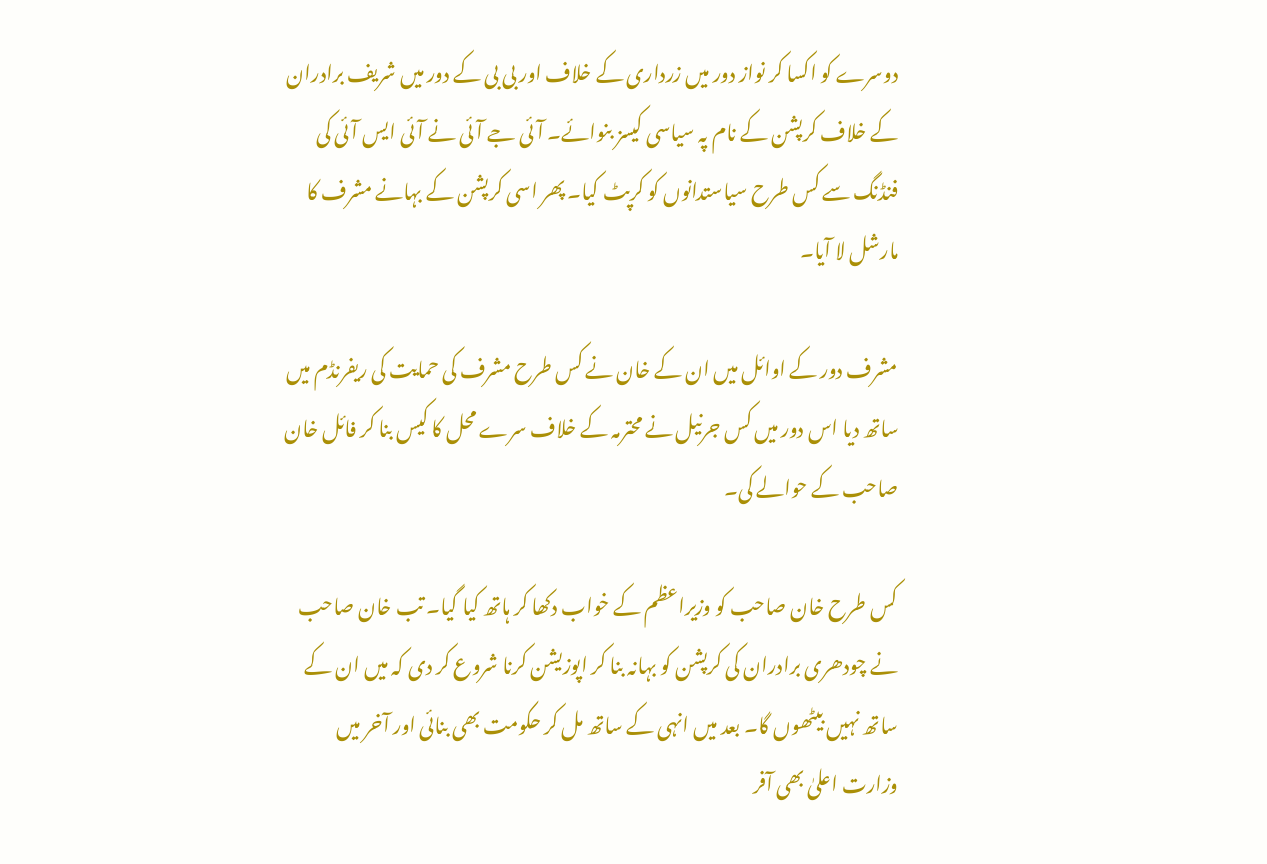دوسرے کو اکسا کر نواز دور میں زرداری کے خلاف اور بی بی کے دور میں شریف برادران کے خلاف کرپشن کے نام پہ سیاسی کیسز بنوائے۔ آئی جے آئی نے آئی ایس آئی کی فنڈنگ سے کس طرح سیاستدانوں کو کرپٹ کیا۔ پھر اسی کرپشن کے بہانے مشرف کا مارشل لا آیا۔

مشرف دور کے اوائل میں ان کے خان نے کس طرح مشرف کی حمایت کی ریفرنڈم میں ساتھ دیا اس دور میں کس جرنیل نے محترمہ کے خلاف سرے محل کا کیس بنا کر فائل خان صاحب کے حوالے کی۔

کس طرح خان صاحب کو وزیراعظم کے خواب دکھا کر ہاتھ کیا گیا۔ تب خان صاحب نے چودھری برادران کی کرپشن کو بہانہ بنا کر اپوزیشن کرنا شروع کر دی کہ میں ان کے ساتھ نہیں بیٹھوں گا۔ بعد میں انہی کے ساتھ مل کر حکومت بھی بنائی اور آخر میں وزارت اعلیٰ بھی آفر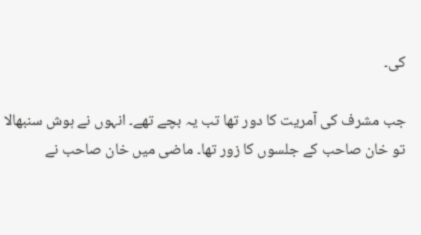کی۔

جب مشرف کی آمریت کا دور تھا تب یہ بچے تھے۔ انہوں نے ہوش سنبھالا تو خان صاحب کے جلسوں کا زور تھا۔ ماضی میں خان صاحب نے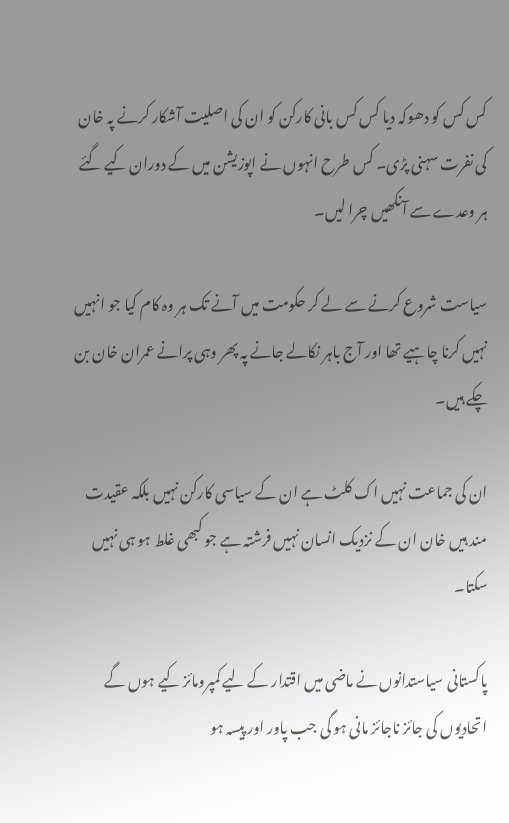کس کس کو دھوکہ دیا کس کس بانی کارکن کو ان کی اصلیت آشکار کرنے پہ خان کی نفرت سہنی پڑی۔ کس طرح انہوں نے اپوزیشن میں کے دوران کیے گئے ہر وعدے سے آنکھیں چرا لیں۔

سیاست شروع کرنے سے لے کر حکومت میں آنے تک ہر وہ کام کیا جو انہیں نہیں کرنا چاہیے تھا اور آج باہر نکالے جانے پہ پھر وہی پرانے عمران خان بن چکے ہیں۔

ان کی جماعت نہیں اک کلٹ ہے ان کے سیاسی کارکن نہیں بلکہ عقیدت مند ہیں خان ان کے نزدیک انسان نہیں فرشتہ ہے جو کبھی غلط ہو ہی نہیں سکتا۔

پاکستانی سیاستدانوں نے ماضی میں اقتدار کے لیے کمپرومائز کیے ہوں گے اتحادیوں کی جائز ناجائز مانی ہو گی جب پاور اور پیسہ ہو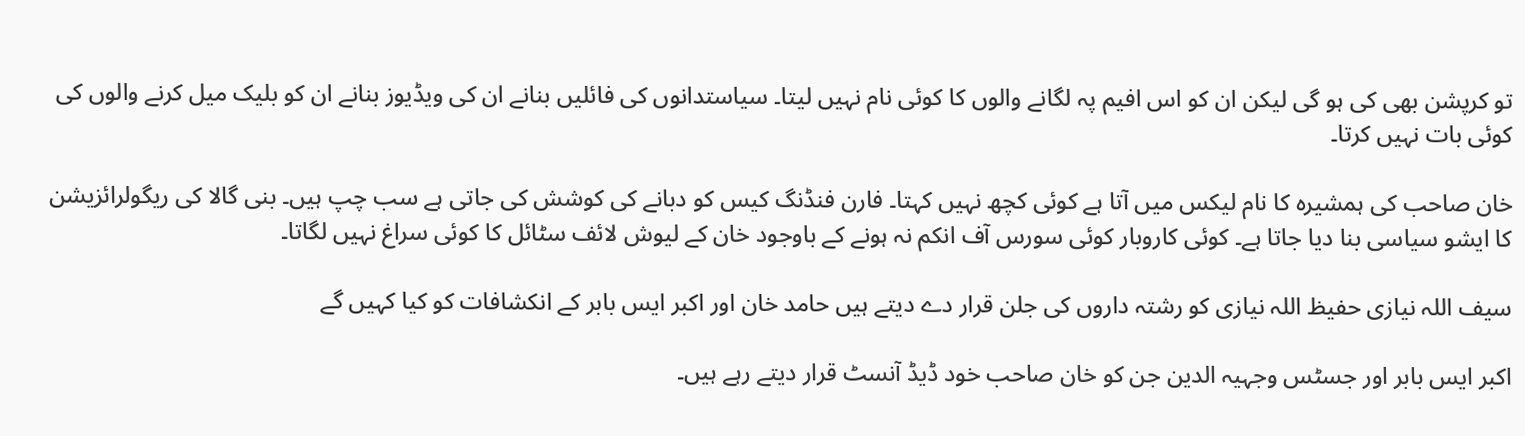تو کرپشن بھی کی ہو گی لیکن ان کو اس افیم پہ لگانے والوں کا کوئی نام نہیں لیتا۔ سیاستدانوں کی فائلیں بنانے ان کی ویڈیوز بنانے ان کو بلیک میل کرنے والوں کی کوئی بات نہیں کرتا۔

خان صاحب کی ہمشیرہ کا نام لیکس میں آتا ہے کوئی کچھ نہیں کہتا۔ فارن فنڈنگ کیس کو دبانے کی کوشش کی جاتی ہے سب چپ ہیں۔ بنی گالا کی ریگولرائزیشن کا ایشو سیاسی بنا دیا جاتا ہے۔ کوئی کاروبار کوئی سورس آف انکم نہ ہونے کے باوجود خان کے لیوش لائف سٹائل کا کوئی سراغ نہیں لگاتا۔

سیف اللہ نیازی حفیظ اللہ نیازی کو رشتہ داروں کی جلن قرار دے دیتے ہیں حامد خان اور اکبر ایس بابر کے انکشافات کو کیا کہیں گے

اکبر ایس بابر اور جسٹس وجہیہ الدین جن کو خان صاحب خود ڈیڈ آنسٹ قرار دیتے رہے ہیں۔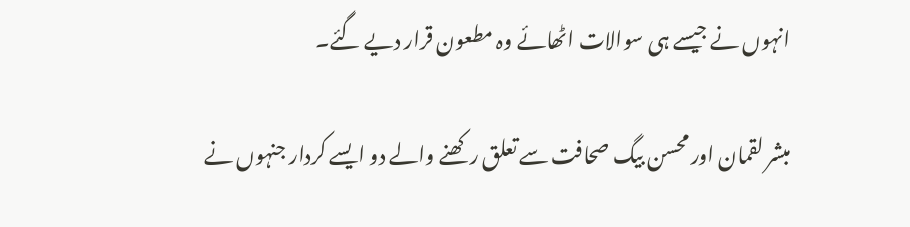انہوں نے جیسے ہی سوالات اٹھائے وہ مطعون قرار دیے گئے۔

مبشر لقمان اور محسن بیگ صحافت سے تعلق رکھنے والے دو ایسے کردار جنہوں نے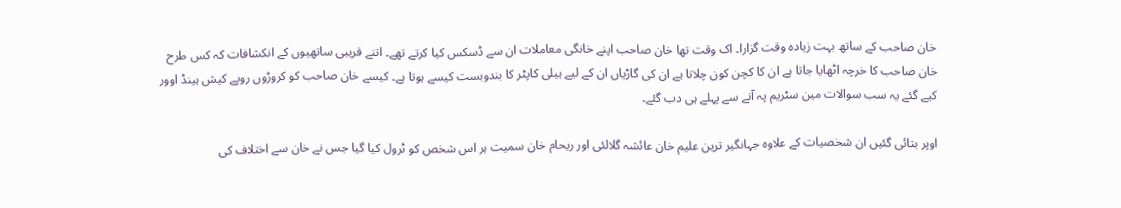خان صاحب کے ساتھ بہت زیادہ وقت گزارا۔ اک وقت تھا خان صاحب اپنے خانگی معاملات ان سے ڈسکس کیا کرتے تھے۔ اتنے قریبی ساتھیوں کے انکشافات کہ کس طرح خان صاحب کا خرچہ اٹھایا جاتا ہے ان کا کچن کون چلاتا ہے ان کی گاڑیاں ان کے لیے ہیلی کاپٹر کا بندوبست کیسے ہوتا ہے۔ کیسے خان صاحب کو کروڑوں روپے کیش ہینڈ اوور کیے گئے یہ سب سوالات مین سٹریم پہ آنے سے پہلے ہی دب گئے۔

اوپر بتائی گئیں ان شخصیات کے علاوہ جہانگیر ترین علیم خان عائشہ گلالئی اور ریحام خان سمیت ہر اس شخص کو ٹرول کیا گیا جس نے خان سے اختلاف کی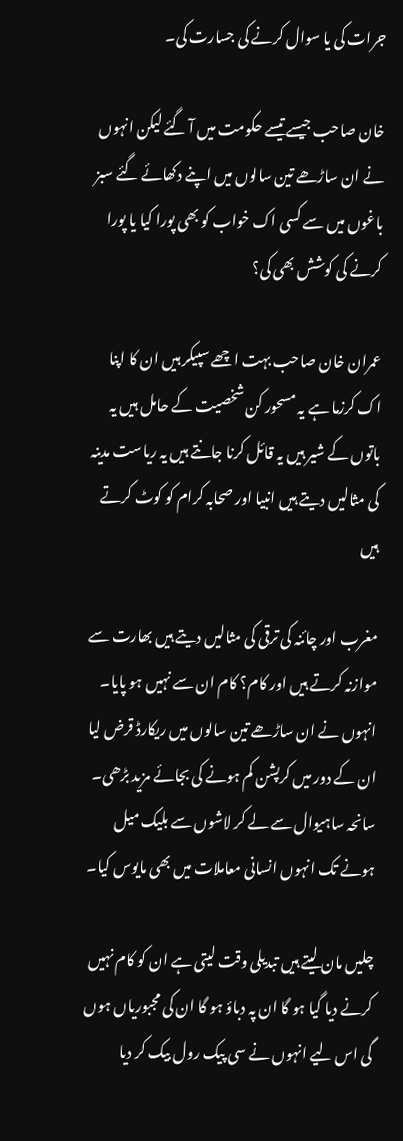جرات کی یا سوال کرنے کی جسارت کی۔

خان صاحب جیسے تیسے حکومت میں آ گئے لیکن انہوں نے ان ساڑھے تین سالوں میں اپنے دکھائے گئے سبز باغوں میں سے کسی اک خواب کو بھی پورا کیا یا پورا کرنے کی کوشش بھی کی؟

عمران خان صاحب بہت اچھے سپیکر ہیں ان کا اپنا اک کرزما ہے یہ مسحور کن شخصیت کے حامل ہیں یہ باتوں کے شیر ہیں یہ قائل کرنا جانتے ہیں یہ ریاست مدینہ کی مثالیں دیتے ہیں انبیا اور صحابہ کرام کو کوٹ کرتے ہیں

مغرب اور چائنہ کی ترقی کی مثالیں دیتے ہیں بھارت سے موازنہ کرتے ہیں اور کام؟ کام ان سے نہیں ہو پایا۔ انہوں نے ان ساڑھے تین سالوں میں ریکارڈ قرض لیا ان کے دور میں کرپشن کم ہونے کی بجائے مزید بڑھی۔ سانحہ ساہیوال سے لے کر لاشوں سے بلیک میل ہونے تک انہوں انسانی معاملات میں بھی مایوس کیا۔

چلیں مان لیتے ہیں تبدیلی وقت لیتی ہے ان کو کام نہیں کرنے دیا گیا ہو گا ان پہ دباؤ ہو گا ان کی مجبوریاں ہوں گی اس لیے انہوں نے سی پیک رول بیک کر دیا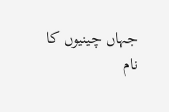جہاں چینیوں کا نام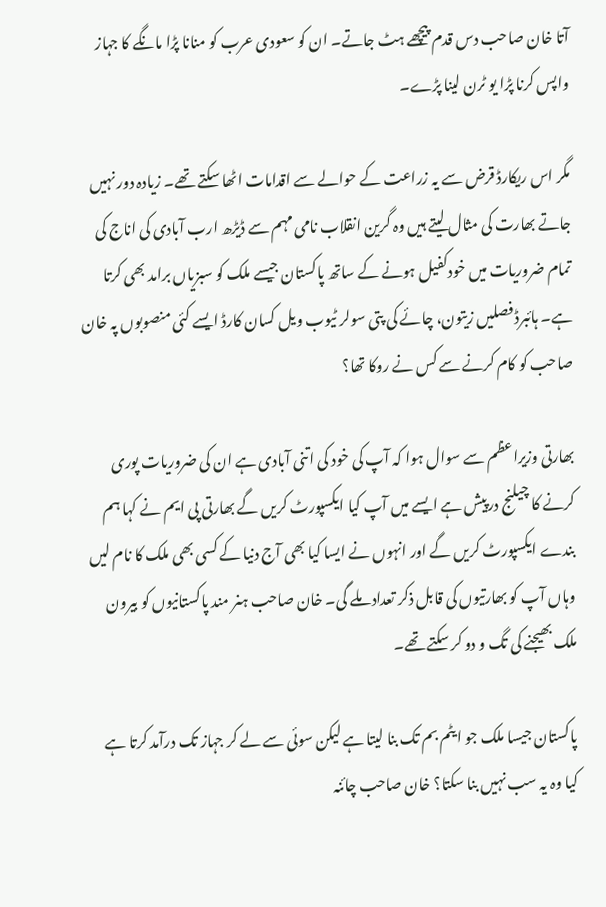آتا خان صاحب دس قدم پیچھے ہٹ جاتے۔ ان کو سعودی عرب کو منانا پڑا مانگے کا جہاز واپس کرنا پڑا یو ٹرن لینا پڑے۔

مگر اس ریکارڈ قرض سے یہ زراعت کے حوالے سے اقدامات اٹھا سکتے تھے۔ زیادہ دور نہیں جاتے بھارت کی مثال لیتے ہیں وہ گرین انقلاب نامی مہم سے ڈیڑھ ارب آبادی کی اناج کی تمام ضروریات میں خودکفیل ہونے کے ساتھ پاکستان جیسے ملک کو سبزیاں برامد بھی کرتا ہے۔ ہائبرڈ فصلیں زیتون، چائے کی پتی سولر ٹیوب ویل کسان کارڈ ایسے کئی منصوبوں پہ خان صاحب کو کام کرنے سے کس نے روکا تھا؟

بھارتی وزیراعظم سے سوال ہوا کہ آپ کی خود کی اتنی آبادی ہے ان کی ضروریات پوری کرنے کا چیلنج درپیش ہے ایسے میں آپ کیا ایکسپورٹ کریں گے بھارتی پی ایم نے کہا ہم بندے ایکسپورٹ کریں گے اور انہوں نے ایسا کیا بھی آج دنیا کے کسی بھی ملک کا نام لیں وہاں آپ کو بھارتیوں کی قابل ذکر تعداد ملے گی۔ خان صاحب ہنر مند پاکستانیوں کو بیرون ملک بھیجنے کی تگ و دو کر سکتے تھے۔

پاکستان جیسا ملک جو ایٹم بم تک بنا لیتا ہے لیکن سوئی سے لے کر جہاز تک درآمد کرتا ہے کیا وہ یہ سب نہیں بنا سکتا؟ خان صاحب چائنہ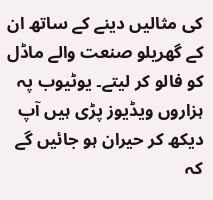کی مثالیں دینے کے ساتھ ان کے گھریلو صنعت والے ماڈل کو فالو کر لیتے۔ یوٹیوب پہ ہزاروں ویڈیوز پڑی ہیں آپ دیکھ کر حیران ہو جائیں گے کہ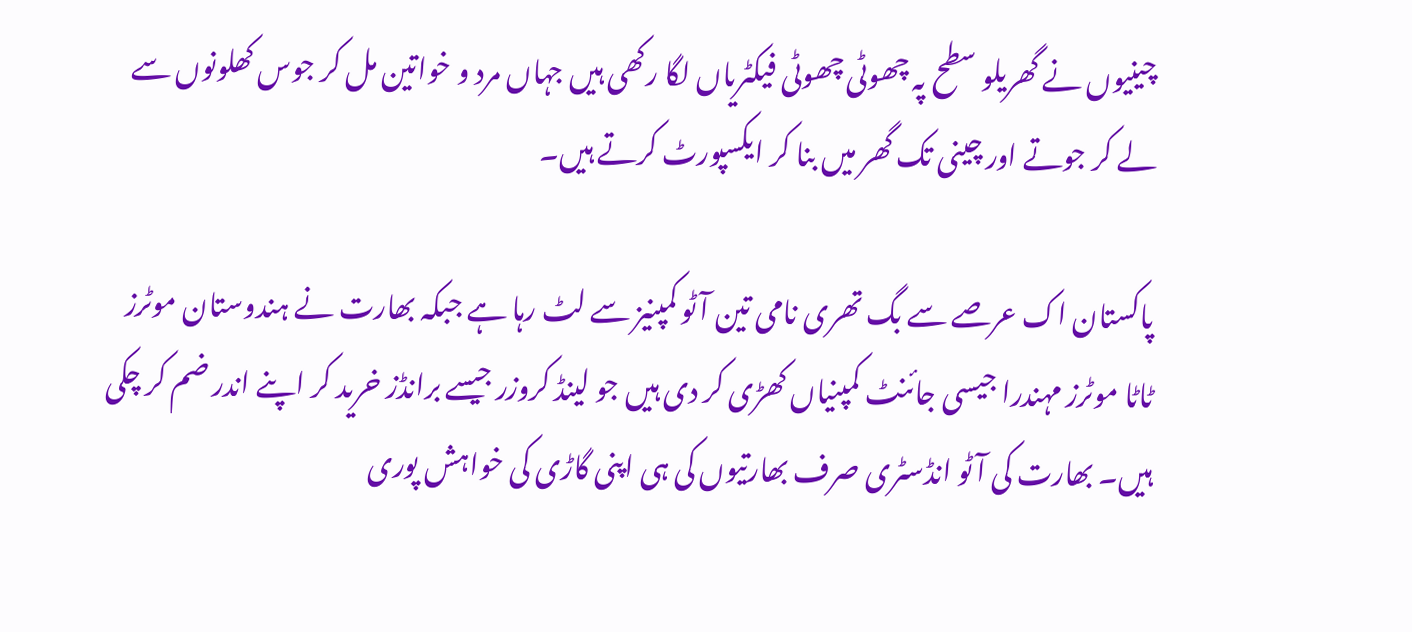چینیوں نے گھریلو سطح پہ چھوٹی چھوٹی فیکٹریاں لگا رکھی ہیں جہاں مرد و خواتین مل کر جوس کھلونوں سے لے کر جوتے اور چینی تک گھر میں بنا کر ایکسپورٹ کرتے ہیں۔

پاکستان اک عرصے سے بگ تھری نامی تین آٹو کمپنیز سے لٹ رہا ہے جبکہ بھارت نے ہندوستان موٹرز ٹاٹا موٹرز مہندرا جیسی جائنٹ کمپنیاں کھڑی کر دی ہیں جو لینڈ کروزر جیسے برانڈز خرید کر اپنے اندر ضم کر چکی ہیں۔ بھارت کی آٹو انڈسٹری صرف بھارتیوں کی ہی اپنی گاڑی کی خواہش پوری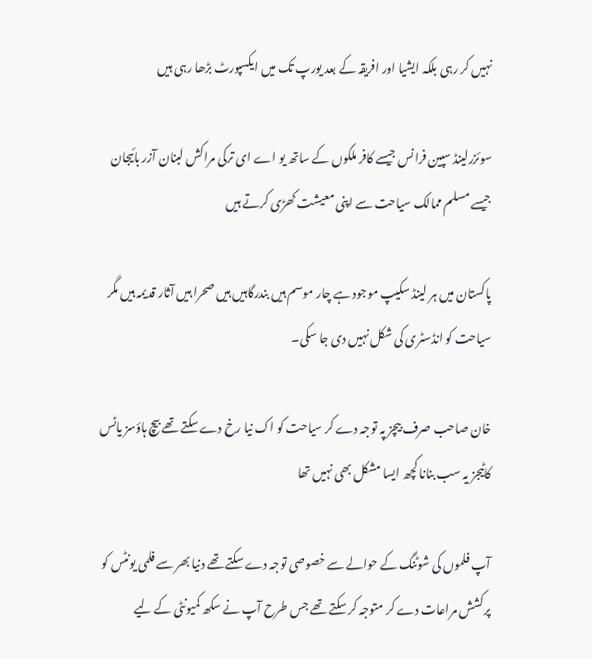نہیں کر رہی بلکہ ایشیا اور افریقہ کے بعد یورپ تک میں ایکسپورٹ بڑھا رہی ہیں

سوئزرلینڈ سپین فرانس جیسے کافر ملکوں کے ساتھ یو اے ای ترکی مراکش لبنان آزر بائیجان جیسے مسلم ممالک سیاحت سے اپنی معیشت کھڑی کرتے ہیں

پاکستان میں ہر لینڈ سکیپ موجود ہے چار موسم ہیں بندرگاہیں ہیں صحرا ہیں آثار قدیمہ ہیں مگر سیاحت کو انڈسٹری کی شکل نہیں دی جا سکی۔

خان صاحب صرف بیچز پہ توجہ دے کر سیاحت کو اک نیا رخ دے سکتے تھے بیچ ہاؤسز یاٹس کاٹیجز یہ سب بنانا کچھ ایسا مشکل بھی نہیں تھا

آپ فلموں کی شوٹنگ کے حوالے سے خصوصی توجہ دے سکتے تھے دنیا بھر سے فلمی یونٹس کو پرکشش مراعات دے کر متوجہ کر سکتے تھے جس طرح آپ نے سکھ کمیونٹی کے لیے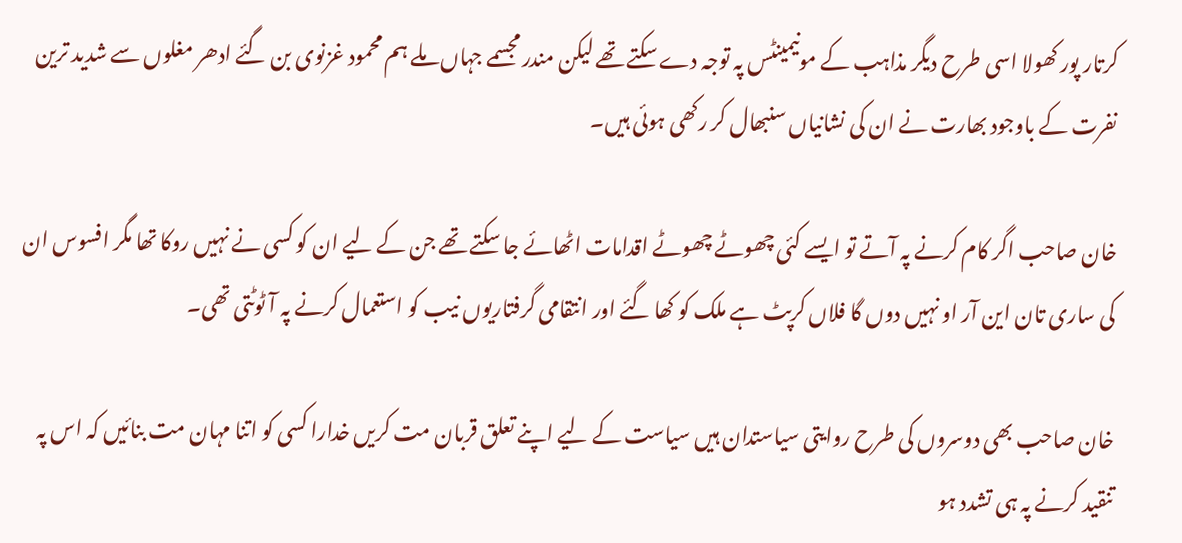کرتار پور کھولا اسی طرح دیگر مذاہب کے مونیمینٹس پہ توجہ دے سکتے تھے لیکن مندر مجسمے جہاں ملے ہم محمود غزنوی بن گئے ادھر مغلوں سے شدید ترین نفرت کے باوجود بھارت نے ان کی نشانیاں سنبھال کر رکھی ہوئی ہیں۔

خان صاحب اگر کام کرنے پہ آتے تو ایسے کئی چھوٹے چھوٹے اقدامات اٹھائے جا سکتے تھے جن کے لیے ان کو کسی نے نہیں روکا تھا مگر افسوس ان کی ساری تان این آر او نہیں دوں گا فلاں کرپٹ ہے ملک کو کھا گئے اور انتقامی گرفتاریوں نیب کو استعمال کرنے پہ آ ٹوٹتی تھی۔

خان صاحب بھی دوسروں کی طرح روایتی سیاستدان ہیں سیاست کے لیے اپنے تعلق قربان مت کریں خدارا کسی کو اتنا مہان مت بنائیں کہ اس پہ تنقید کرنے پہ ہی تشدد ہو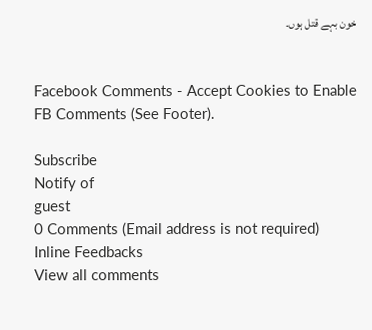خون بہے قتل ہوں۔


Facebook Comments - Accept Cookies to Enable FB Comments (See Footer).

Subscribe
Notify of
guest
0 Comments (Email address is not required)
Inline Feedbacks
View all comments